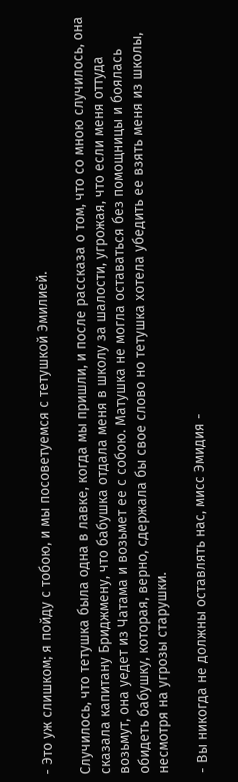- Это уж слишком; я пойду с тобою, и мы посоветуемся с тетушкой Эмилией.

Случилось, что тетушка была одна в лавке, когда мы пришли, и после рассказа о том, что со мною случилось, она сказала капитану Бриджмену, что бабушка отдала меня в школу за шалости, угрожая, что если меня оттуда возьмут, она уедет из Чатама и возьмет ее с собою. Матушка не могла оставаться без помощницы и боялась обидеть бабушку, которая, верно, сдержала бы свое слово но тетушка хотела убедить ее взять меня из школы, несмотря на угрозы старушки.

- Вы никогда не должны оставлять нас, мисс Эмидия -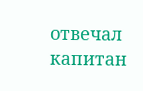отвечал капитан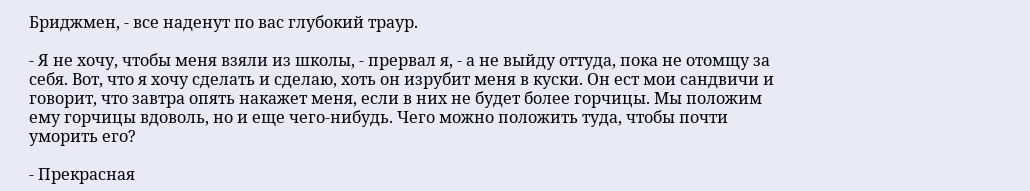Бриджмен, - все наденут по вас глубокий траур.

- Я не хочу, чтобы меня взяли из школы, - прервал я, - а не выйду оттуда, пока не отомщу за себя. Вот, что я хочу сделать и сделаю, хоть он изрубит меня в куски. Он ест мои сандвичи и говорит, что завтра опять накажет меня, если в них не будет более горчицы. Мы положим ему горчицы вдоволь, но и еще чего-нибудь. Чего можно положить туда, чтобы почти уморить его?

- Прекрасная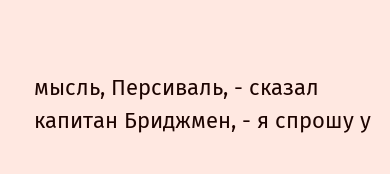мысль, Персиваль, - сказал капитан Бриджмен, - я спрошу у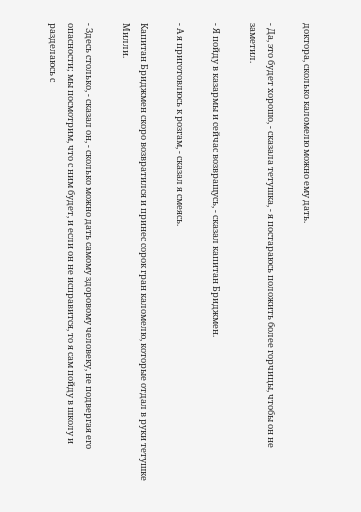доктора, сколько каломелю можно ему дать.

- Да, это будет хорошо, - сказала тетушка, - я постараюсь положить более горчицы, чтобы он не заметил.

- Я пойду в казармы и сейчас возвращусь, - сказал капитан Бриджмен.

- А я приготовлюсь к розгам, - сказал я смеясь.

Капитан Бриджмен скоро возвратился и принес сорок гран каломелю, которые отдал в руки тетушке Милли.

- Здесь столько, - сказал он, - сколько можно дать самому здоровому человеку, не подвергая его опасности; мы посмотрим, что с ним будет, и если он не исправится, то я сам пойду в школу и разделаюсь с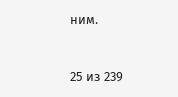ним.



25 из 239